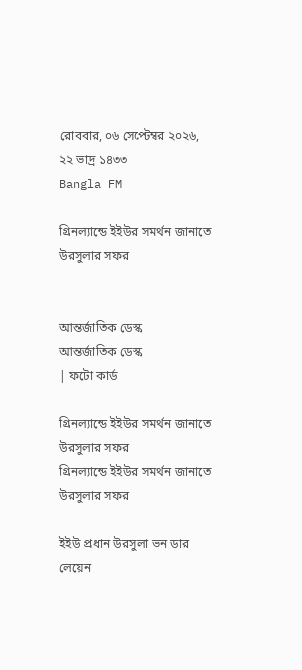রোববার, ০৬ সেপ্টেম্বর ২০২৬, ২২ ভাদ্র ১৪৩৩
Bangla FM

গ্রিনল্যান্ডে ইইউর সমর্থন জানাতে উরসুলার সফর


আন্তর্জাতিক ডেস্ক
আন্তর্জাতিক ডেস্ক
| ফটো কার্ড

গ্রিনল্যান্ডে ইইউর সমর্থন জানাতে উরসুলার সফর
গ্রিনল্যান্ডে ইইউর সমর্থন জানাতে উরসুলার সফর

ইইউ প্রধান উরসুলা ভন ডার লেয়েন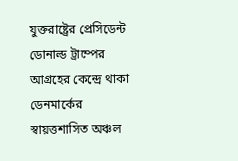যুক্তরাষ্ট্রের প্রেসিডেন্ট ডোনাল্ড ট্রাম্পের আগ্রহের কেন্দ্রে থাকা ডেনমার্কের স্বায়ত্তশাসিত অঞ্চল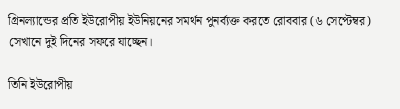গ্রিনল্যান্ডের প্রতি ইউরোপীয় ইউনিয়নের সমর্থন পুনর্ব্যক্ত করতে রোববার (৬ সেপ্টেম্বর) সেখানে দুই দিনের সফরে যাচ্ছেন।

তিনি ইউরোপীয়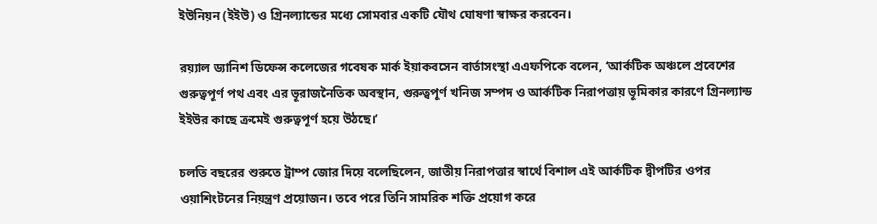ইউনিয়ন (ইইউ) ও গ্রিনল্যান্ডের মধ্যে সোমবার একটি যৌথ ঘোষণা স্বাক্ষর করবেন।

রয়্যাল ড্যানিশ ডিফেন্স কলেজের গবেষক মার্ক ইয়াকবসেন বার্তাসংস্থা এএফপিকে বলেন, ‘আর্কটিক অঞ্চলে প্রবেশের গুরুত্বপূর্ণ পথ এবং এর ভূরাজনৈতিক অবস্থান, গুরুত্বপূর্ণ খনিজ সম্পদ ও আর্কটিক নিরাপত্তায় ভূমিকার কারণে গ্রিনল্যান্ড ইইউর কাছে ক্রমেই গুরুত্বপূর্ণ হয়ে উঠছে।’

চলতি বছরের শুরুতে ট্রাম্প জোর দিয়ে বলেছিলেন, জাতীয় নিরাপত্তার স্বার্থে বিশাল এই আর্কটিক দ্বীপটির ওপর ওয়াশিংটনের নিয়ন্ত্রণ প্রয়োজন। তবে পরে তিনি সামরিক শক্তি প্রয়োগ করে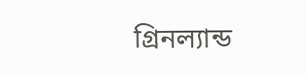গ্রিনল্যান্ড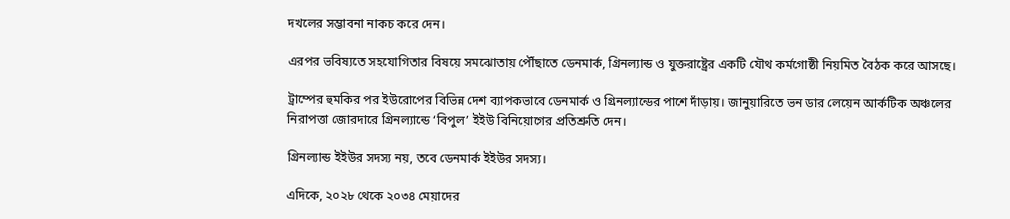দখলের সম্ভাবনা নাকচ করে দেন।

এরপর ভবিষ্যতে সহযোগিতার বিষয়ে সমঝোতায় পৌঁছাতে ডেনমার্ক, গ্রিনল্যান্ড ও যুক্তরাষ্ট্রের একটি যৌথ কর্মগোষ্ঠী নিয়মিত বৈঠক করে আসছে।

ট্রাম্পের হুমকির পর ইউরোপের বিভিন্ন দেশ ব্যাপকভাবে ডেনমার্ক ও গ্রিনল্যান্ডের পাশে দাঁড়ায়। জানুয়ারিতে ভন ডার লেয়েন আর্কটিক অঞ্চলের নিরাপত্তা জোরদারে গ্রিনল্যান্ডে ‘বিপুল’ ইইউ বিনিয়োগের প্রতিশ্রুতি দেন।

গ্রিনল্যান্ড ইইউর সদস্য নয়, তবে ডেনমার্ক ইইউর সদস্য।

এদিকে, ২০২৮ থেকে ২০৩৪ মেয়াদের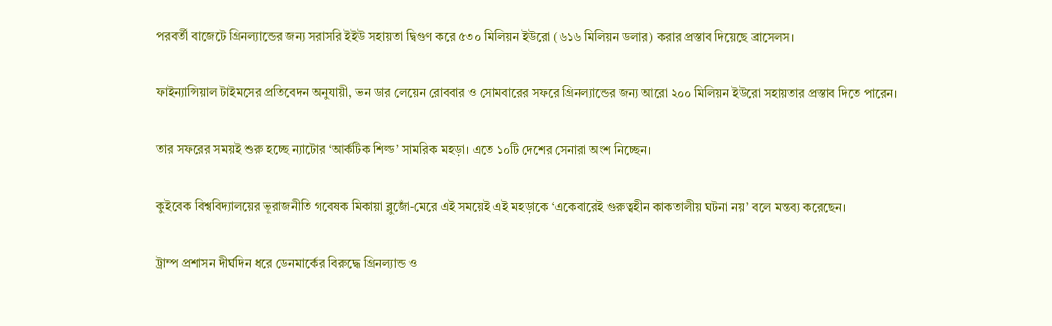পরবর্তী বাজেটে গ্রিনল্যান্ডের জন্য সরাসরি ইইউ সহায়তা দ্বিগুণ করে ৫৩০ মিলিয়ন ইউরো (৬১৬ মিলিয়ন ডলার) করার প্রস্তাব দিয়েছে ব্রাসেলস।

ফাইন্যান্সিয়াল টাইমসের প্রতিবেদন অনুযায়ী, ভন ডার লেয়েন রোববার ও সোমবারের সফরে গ্রিনল্যান্ডের জন্য আরো ২০০ মিলিয়ন ইউরো সহায়তার প্রস্তাব দিতে পারেন।

তার সফরের সময়ই শুরু হচ্ছে ন্যাটোর ‘আর্কটিক শিল্ড’ সামরিক মহড়া। এতে ১০টি দেশের সেনারা অংশ নিচ্ছেন।

কুইবেক বিশ্ববিদ্যালয়ের ভূরাজনীতি গবেষক মিকায়া ব্লুজোঁ-মেরে এই সময়েই এই মহড়াকে ‘একেবারেই গুরুত্বহীন কাকতালীয় ঘটনা নয়’ বলে মন্তব্য করেছেন।

ট্রাম্প প্রশাসন দীর্ঘদিন ধরে ডেনমার্কের বিরুদ্ধে গ্রিনল্যান্ড ও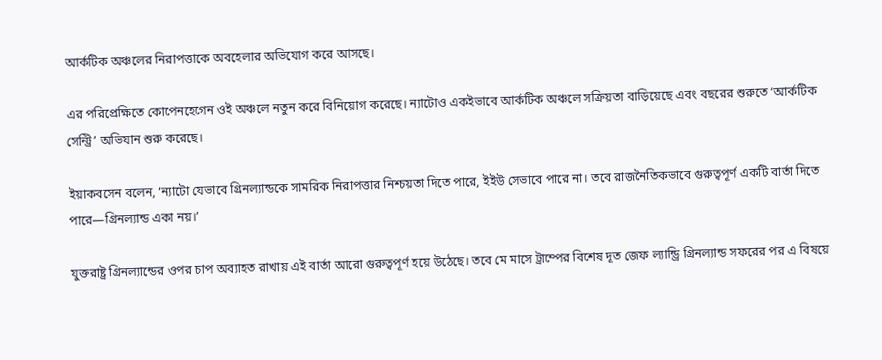আর্কটিক অঞ্চলের নিরাপত্তাকে অবহেলার অভিযোগ করে আসছে।

এর পরিপ্রেক্ষিতে কোপেনহেগেন ওই অঞ্চলে নতুন করে বিনিয়োগ করেছে। ন্যাটোও একইভাবে আর্কটিক অঞ্চলে সক্রিয়তা বাড়িয়েছে এবং বছরের শুরুতে ‘আর্কটিক সেন্ট্রি’ অভিযান শুরু করেছে।

ইয়াকবসেন বলেন, ‘ন্যাটো যেভাবে গ্রিনল্যান্ডকে সামরিক নিরাপত্তার নিশ্চয়তা দিতে পারে, ইইউ সেভাবে পারে না। তবে রাজনৈতিকভাবে গুরুত্বপূর্ণ একটি বার্তা দিতে পারে—গ্রিনল্যান্ড একা নয়।’

যুক্তরাষ্ট্র গ্রিনল্যান্ডের ওপর চাপ অব্যাহত রাখায় এই বার্তা আরো গুরুত্বপূর্ণ হয়ে উঠেছে। তবে মে মাসে ট্রাম্পের বিশেষ দূত জেফ ল্যান্ড্রি গ্রিনল্যান্ড সফরের পর এ বিষয়ে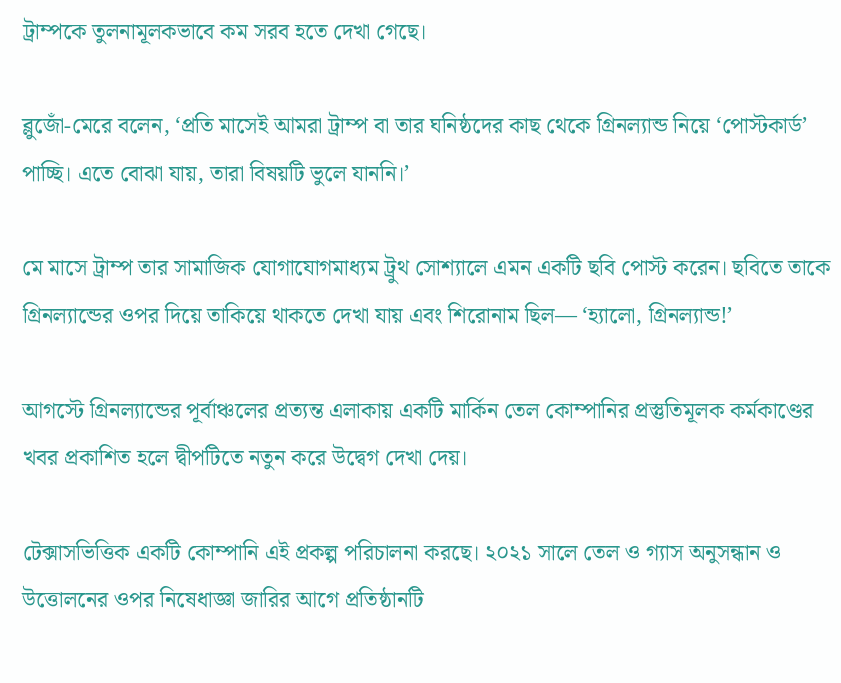ট্রাম্পকে তুলনামূলকভাবে কম সরব হতে দেখা গেছে।

ব্লুজোঁ-মেরে বলেন, ‘প্রতি মাসেই আমরা ট্রাম্প বা তার ঘনিষ্ঠদের কাছ থেকে গ্রিনল্যান্ড নিয়ে ‘পোস্টকার্ড’ পাচ্ছি। এতে বোঝা যায়, তারা বিষয়টি ভুলে যাননি।’

মে মাসে ট্রাম্প তার সামাজিক যোগাযোগমাধ্যম ট্রুথ সোশ্যালে এমন একটি ছবি পোস্ট করেন। ছবিতে তাকে গ্রিনল্যান্ডের ওপর দিয়ে তাকিয়ে থাকতে দেখা যায় এবং শিরোনাম ছিল— ‘হ্যালো, গ্রিনল্যান্ড!’

আগস্টে গ্রিনল্যান্ডের পূর্বাঞ্চলের প্রত্যন্ত এলাকায় একটি মার্কিন তেল কোম্পানির প্রস্তুতিমূলক কর্মকাণ্ডের খবর প্রকাশিত হলে দ্বীপটিতে নতুন করে উদ্বেগ দেখা দেয়।

টেক্সাসভিত্তিক একটি কোম্পানি এই প্রকল্প পরিচালনা করছে। ২০২১ সালে তেল ও গ্যাস অনুসন্ধান ও উত্তোলনের ওপর নিষেধাজ্ঞা জারির আগে প্রতিষ্ঠানটি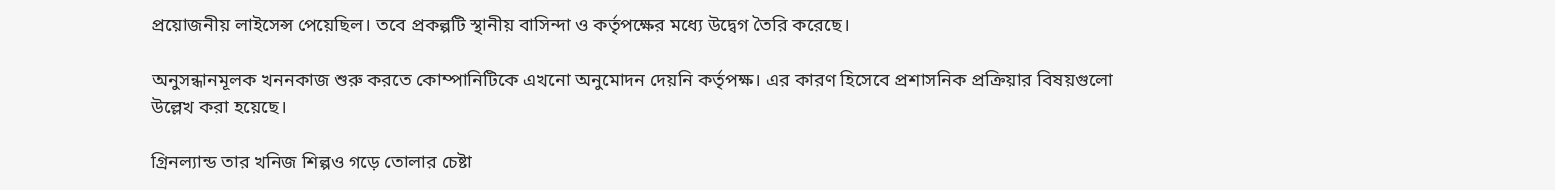প্রয়োজনীয় লাইসেন্স পেয়েছিল। তবে প্রকল্পটি স্থানীয় বাসিন্দা ও কর্তৃপক্ষের মধ্যে উদ্বেগ তৈরি করেছে।

অনুসন্ধানমূলক খননকাজ শুরু করতে কোম্পানিটিকে এখনো অনুমোদন দেয়নি কর্তৃপক্ষ। এর কারণ হিসেবে প্রশাসনিক প্রক্রিয়ার বিষয়গুলো উল্লেখ করা হয়েছে।

গ্রিনল্যান্ড তার খনিজ শিল্পও গড়ে তোলার চেষ্টা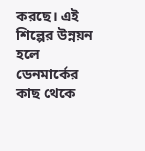করছে। এই শিল্পের উন্নয়ন হলে ডেনমার্কের কাছ থেকে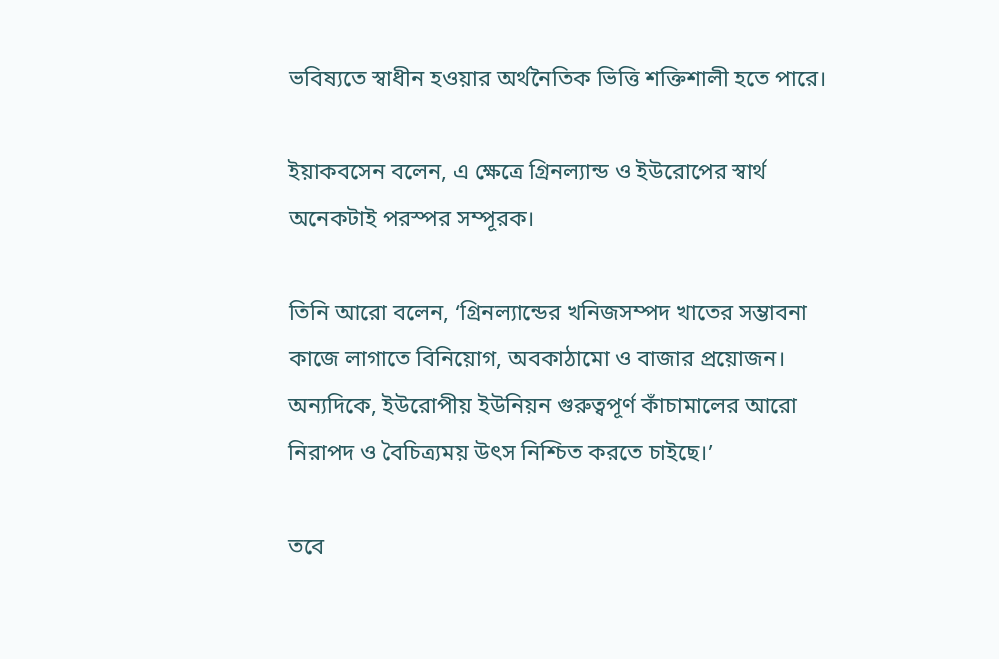ভবিষ্যতে স্বাধীন হওয়ার অর্থনৈতিক ভিত্তি শক্তিশালী হতে পারে।

ইয়াকবসেন বলেন, এ ক্ষেত্রে গ্রিনল্যান্ড ও ইউরোপের স্বার্থ অনেকটাই পরস্পর সম্পূরক।

তিনি আরো বলেন, ‘গ্রিনল্যান্ডের খনিজসম্পদ খাতের সম্ভাবনা কাজে লাগাতে বিনিয়োগ, অবকাঠামো ও বাজার প্রয়োজন। অন্যদিকে, ইউরোপীয় ইউনিয়ন গুরুত্বপূর্ণ কাঁচামালের আরো নিরাপদ ও বৈচিত্র্যময় উৎস নিশ্চিত করতে চাইছে।’

তবে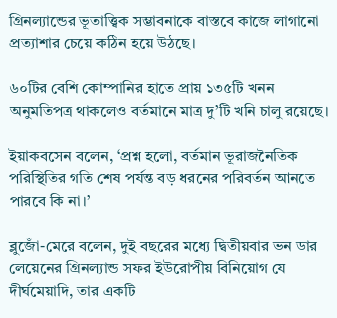গ্রিনল্যান্ডের ভূতাত্ত্বিক সম্ভাবনাকে বাস্তবে কাজে লাগানো প্রত্যাশার চেয়ে কঠিন হয়ে উঠছে।

৬০টির বেশি কোম্পানির হাতে প্রায় ১৩৫টি খনন অনুমতিপত্র থাকলেও বর্তমানে মাত্র দু’টি খনি চালু রয়েছে।

ইয়াকবসেন বলেন, ‘প্রশ্ন হলো, বর্তমান ভূরাজনৈতিক পরিস্থিতির গতি শেষ পর্যন্ত বড় ধরনের পরিবর্তন আনতে পারবে কি না।’

ব্লুজোঁ-মেরে বলেন, দুই বছরের মধ্যে দ্বিতীয়বার ভন ডার লেয়েনের গ্রিনল্যান্ড সফর ইউরোপীয় বিনিয়োগ যে দীর্ঘমেয়াদি, তার একটি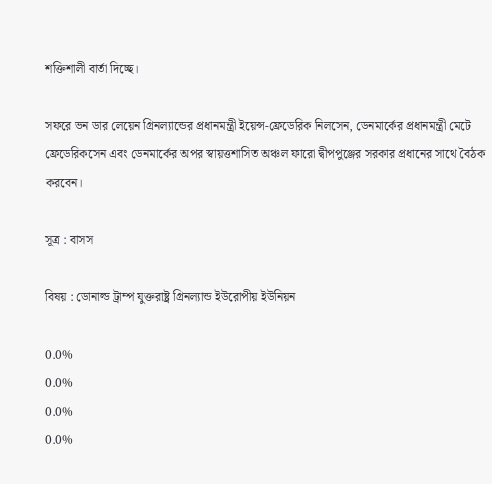শক্তিশালী বার্তা দিচ্ছে।

সফরে ভন ডার লেয়েন গ্রিনল্যান্ডের প্রধানমন্ত্রী ইয়েন্স-ফ্রেডেরিক নিলসেন, ডেনমার্কের প্রধানমন্ত্রী মেটে ফ্রেডেরিকসেন এবং ডেনমার্কের অপর স্বায়ত্তশাসিত অঞ্চল ফারো দ্বীপপুঞ্জের সরকার প্রধানের সাথে বৈঠক করবেন।

সূত্র : বাসস

বিষয় : ডোনাল্ড ট্রাম্প যুক্তরাষ্ট্র গ্রিনল্যান্ড ইউরোপীয় ইউনিয়ন

0.0%
0.0%
0.0%
0.0%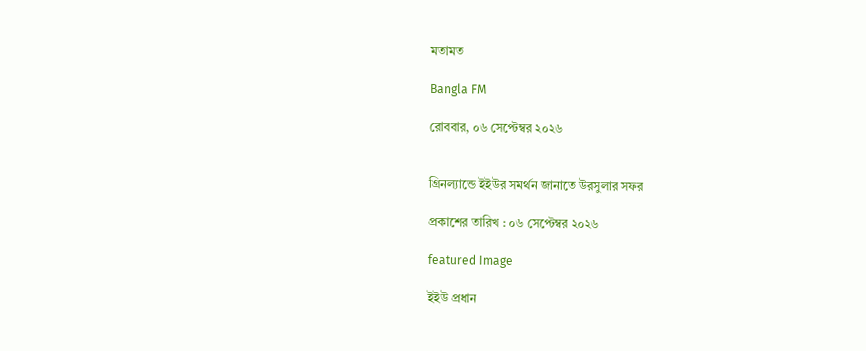মতামত

Bangla FM

রোববার, ০৬ সেপ্টেম্বর ২০২৬


গ্রিনল্যান্ডে ইইউর সমর্থন জানাতে উরসুলার সফর

প্রকাশের তারিখ : ০৬ সেপ্টেম্বর ২০২৬

featured Image

ইইউ প্রধান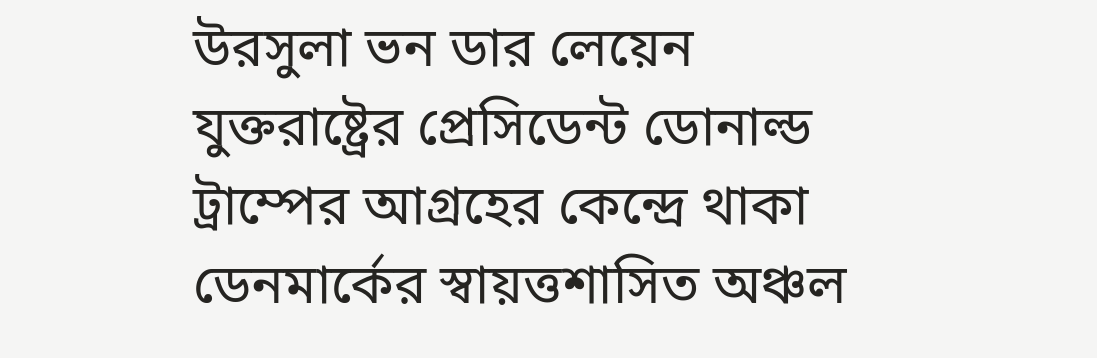উরসুলা ভন ডার লেয়েন যুক্তরাষ্ট্রের প্রেসিডেন্ট ডোনাল্ড ট্রাম্পের আগ্রহের কেন্দ্রে থাকা ডেনমার্কের স্বায়ত্তশাসিত অঞ্চল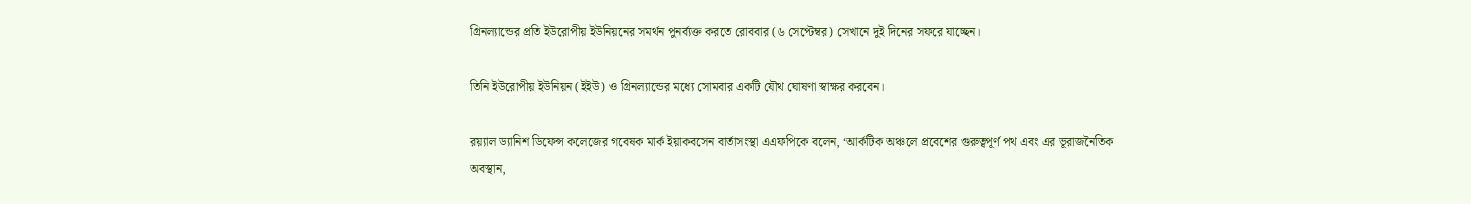গ্রিনল্যান্ডের প্রতি ইউরোপীয় ইউনিয়নের সমর্থন পুনর্ব্যক্ত করতে রোববার (৬ সেপ্টেম্বর) সেখানে দুই দিনের সফরে যাচ্ছেন।

তিনি ইউরোপীয় ইউনিয়ন (ইইউ) ও গ্রিনল্যান্ডের মধ্যে সোমবার একটি যৌথ ঘোষণা স্বাক্ষর করবেন।

রয়্যাল ড্যানিশ ডিফেন্স কলেজের গবেষক মার্ক ইয়াকবসেন বার্তাসংস্থা এএফপিকে বলেন, ‘আর্কটিক অঞ্চলে প্রবেশের গুরুত্বপূর্ণ পথ এবং এর ভূরাজনৈতিক অবস্থান,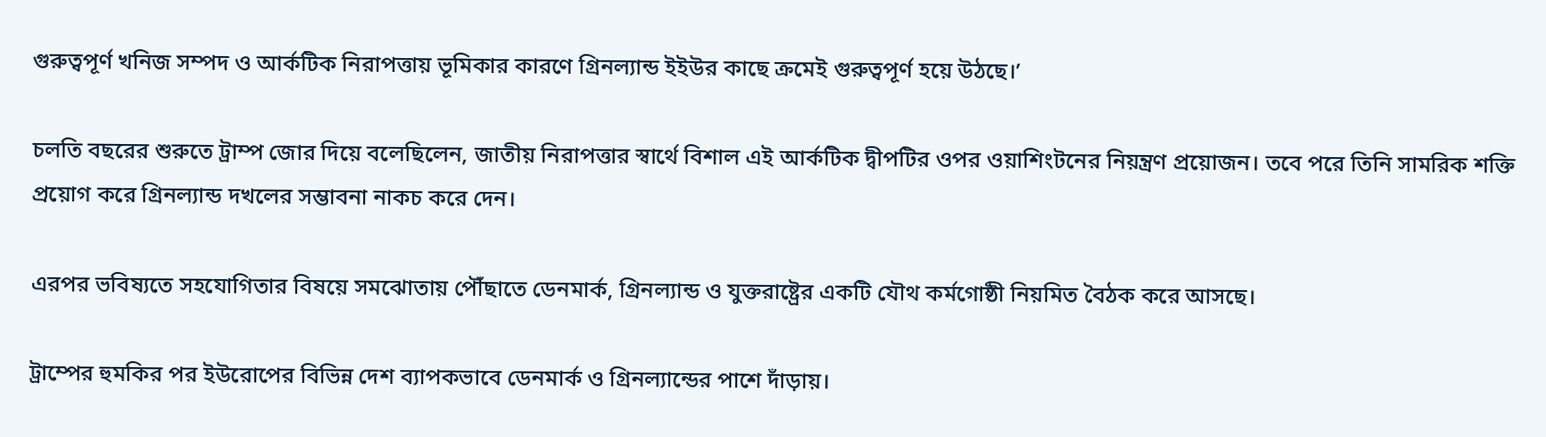গুরুত্বপূর্ণ খনিজ সম্পদ ও আর্কটিক নিরাপত্তায় ভূমিকার কারণে গ্রিনল্যান্ড ইইউর কাছে ক্রমেই গুরুত্বপূর্ণ হয়ে উঠছে।’

চলতি বছরের শুরুতে ট্রাম্প জোর দিয়ে বলেছিলেন, জাতীয় নিরাপত্তার স্বার্থে বিশাল এই আর্কটিক দ্বীপটির ওপর ওয়াশিংটনের নিয়ন্ত্রণ প্রয়োজন। তবে পরে তিনি সামরিক শক্তি প্রয়োগ করে গ্রিনল্যান্ড দখলের সম্ভাবনা নাকচ করে দেন।

এরপর ভবিষ্যতে সহযোগিতার বিষয়ে সমঝোতায় পৌঁছাতে ডেনমার্ক, গ্রিনল্যান্ড ও যুক্তরাষ্ট্রের একটি যৌথ কর্মগোষ্ঠী নিয়মিত বৈঠক করে আসছে।

ট্রাম্পের হুমকির পর ইউরোপের বিভিন্ন দেশ ব্যাপকভাবে ডেনমার্ক ও গ্রিনল্যান্ডের পাশে দাঁড়ায়।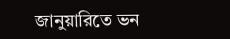জানুয়ারিতে ভন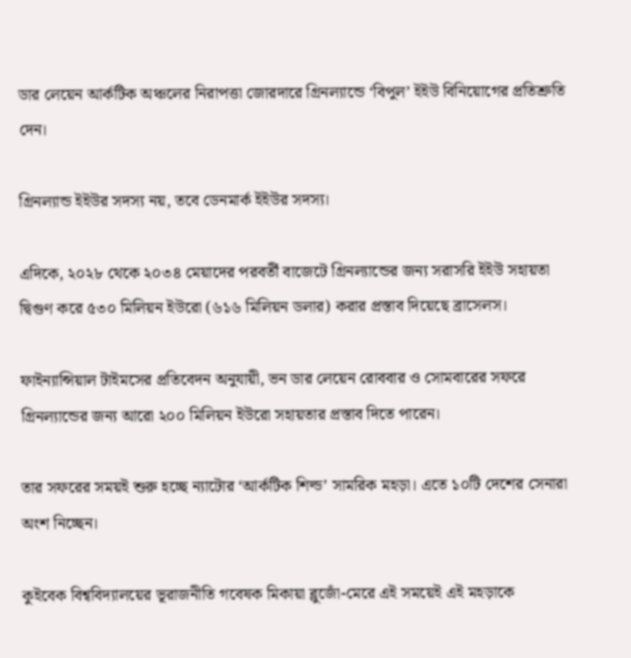ডার লেয়েন আর্কটিক অঞ্চলের নিরাপত্তা জোরদারে গ্রিনল্যান্ডে ‘বিপুল’ ইইউ বিনিয়োগের প্রতিশ্রুতি দেন।

গ্রিনল্যান্ড ইইউর সদস্য নয়, তবে ডেনমার্ক ইইউর সদস্য।

এদিকে, ২০২৮ থেকে ২০৩৪ মেয়াদের পরবর্তী বাজেটে গ্রিনল্যান্ডের জন্য সরাসরি ইইউ সহায়তা দ্বিগুণ করে ৫৩০ মিলিয়ন ইউরো (৬১৬ মিলিয়ন ডলার) করার প্রস্তাব দিয়েছে ব্রাসেলস।

ফাইন্যান্সিয়াল টাইমসের প্রতিবেদন অনুযায়ী, ভন ডার লেয়েন রোববার ও সোমবারের সফরে গ্রিনল্যান্ডের জন্য আরো ২০০ মিলিয়ন ইউরো সহায়তার প্রস্তাব দিতে পারেন।

তার সফরের সময়ই শুরু হচ্ছে ন্যাটোর ‘আর্কটিক শিল্ড’ সামরিক মহড়া। এতে ১০টি দেশের সেনারা অংশ নিচ্ছেন।

কুইবেক বিশ্ববিদ্যালয়ের ভূরাজনীতি গবেষক মিকায়া ব্লুজোঁ-মেরে এই সময়েই এই মহড়াকে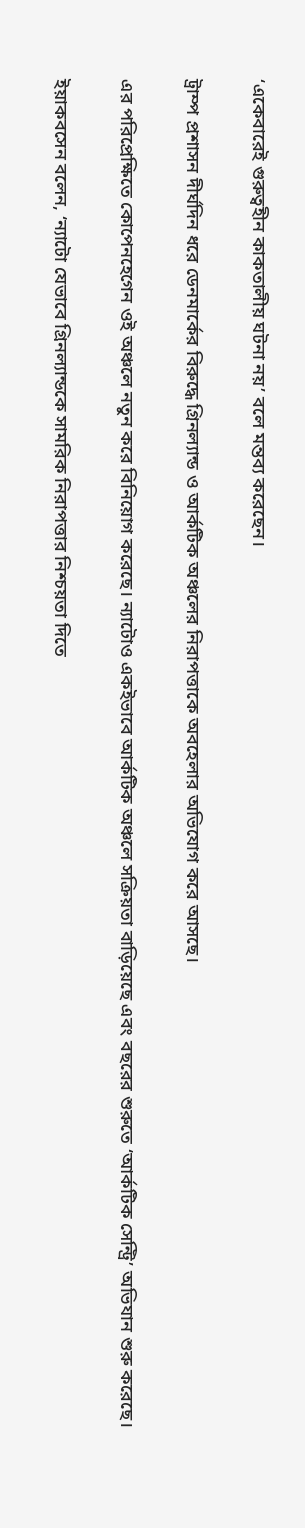‘একেবারেই গুরুত্বহীন কাকতালীয় ঘটনা নয়’ বলে মন্তব্য করেছেন।

ট্রাম্প প্রশাসন দীর্ঘদিন ধরে ডেনমার্কের বিরুদ্ধে গ্রিনল্যান্ড ও আর্কটিক অঞ্চলের নিরাপত্তাকে অবহেলার অভিযোগ করে আসছে।

এর পরিপ্রেক্ষিতে কোপেনহেগেন ওই অঞ্চলে নতুন করে বিনিয়োগ করেছে। ন্যাটোও একইভাবে আর্কটিক অঞ্চলে সক্রিয়তা বাড়িয়েছে এবং বছরের শুরুতে ‘আর্কটিক সেন্ট্রি’ অভিযান শুরু করেছে।

ইয়াকবসেন বলেন, ‘ন্যাটো যেভাবে গ্রিনল্যান্ডকে সামরিক নিরাপত্তার নিশ্চয়তা দিতে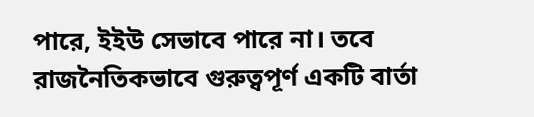পারে, ইইউ সেভাবে পারে না। তবে রাজনৈতিকভাবে গুরুত্বপূর্ণ একটি বার্তা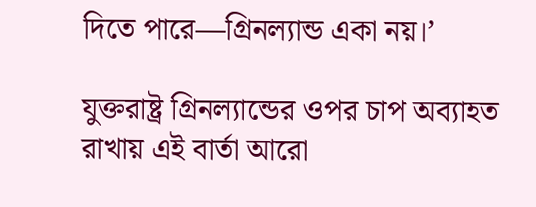দিতে পারে—গ্রিনল্যান্ড একা নয়।’

যুক্তরাষ্ট্র গ্রিনল্যান্ডের ওপর চাপ অব্যাহত রাখায় এই বার্তা আরো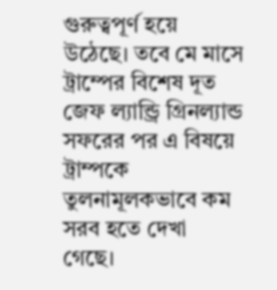গুরুত্বপূর্ণ হয়ে উঠেছে। তবে মে মাসে ট্রাম্পের বিশেষ দূত জেফ ল্যান্ড্রি গ্রিনল্যান্ড সফরের পর এ বিষয়ে ট্রাম্পকে তুলনামূলকভাবে কম সরব হতে দেখা গেছে।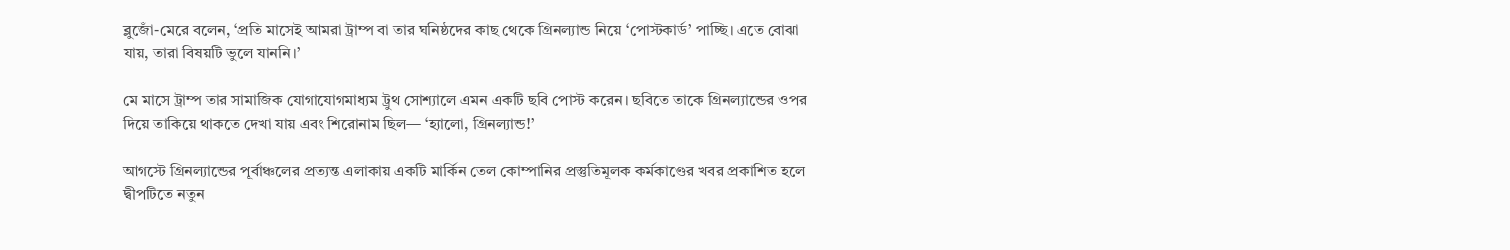ব্লুজোঁ-মেরে বলেন, ‘প্রতি মাসেই আমরা ট্রাম্প বা তার ঘনিষ্ঠদের কাছ থেকে গ্রিনল্যান্ড নিয়ে ‘পোস্টকার্ড’ পাচ্ছি। এতে বোঝা যায়, তারা বিষয়টি ভুলে যাননি।’

মে মাসে ট্রাম্প তার সামাজিক যোগাযোগমাধ্যম ট্রুথ সোশ্যালে এমন একটি ছবি পোস্ট করেন। ছবিতে তাকে গ্রিনল্যান্ডের ওপর দিয়ে তাকিয়ে থাকতে দেখা যায় এবং শিরোনাম ছিল— ‘হ্যালো, গ্রিনল্যান্ড!’

আগস্টে গ্রিনল্যান্ডের পূর্বাঞ্চলের প্রত্যন্ত এলাকায় একটি মার্কিন তেল কোম্পানির প্রস্তুতিমূলক কর্মকাণ্ডের খবর প্রকাশিত হলে দ্বীপটিতে নতুন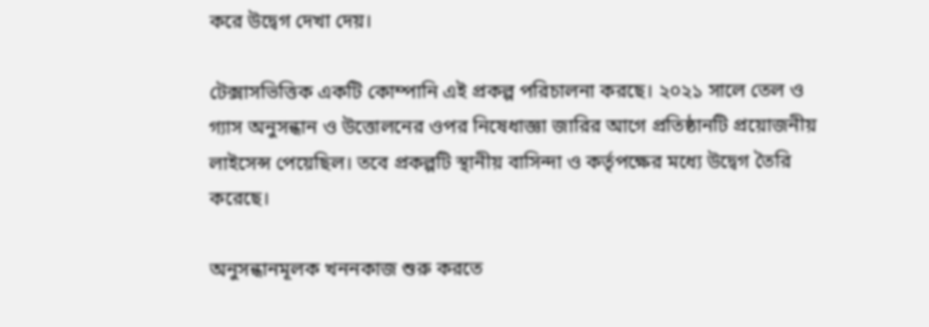করে উদ্বেগ দেখা দেয়।

টেক্সাসভিত্তিক একটি কোম্পানি এই প্রকল্প পরিচালনা করছে। ২০২১ সালে তেল ও গ্যাস অনুসন্ধান ও উত্তোলনের ওপর নিষেধাজ্ঞা জারির আগে প্রতিষ্ঠানটি প্রয়োজনীয় লাইসেন্স পেয়েছিল। তবে প্রকল্পটি স্থানীয় বাসিন্দা ও কর্তৃপক্ষের মধ্যে উদ্বেগ তৈরি করেছে।

অনুসন্ধানমূলক খননকাজ শুরু করতে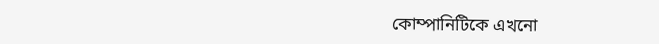কোম্পানিটিকে এখনো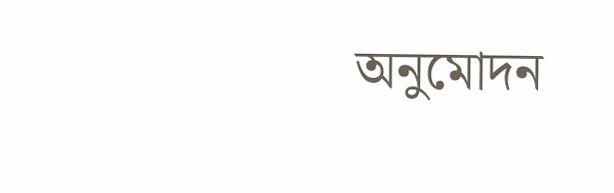অনুমোদন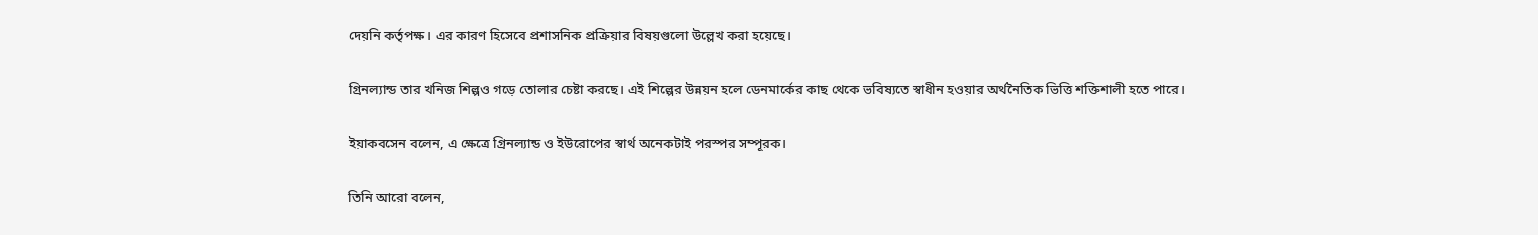দেয়নি কর্তৃপক্ষ। এর কারণ হিসেবে প্রশাসনিক প্রক্রিয়ার বিষয়গুলো উল্লেখ করা হয়েছে।

গ্রিনল্যান্ড তার খনিজ শিল্পও গড়ে তোলার চেষ্টা করছে। এই শিল্পের উন্নয়ন হলে ডেনমার্কের কাছ থেকে ভবিষ্যতে স্বাধীন হওয়ার অর্থনৈতিক ভিত্তি শক্তিশালী হতে পারে।

ইয়াকবসেন বলেন, এ ক্ষেত্রে গ্রিনল্যান্ড ও ইউরোপের স্বার্থ অনেকটাই পরস্পর সম্পূরক।

তিনি আরো বলেন,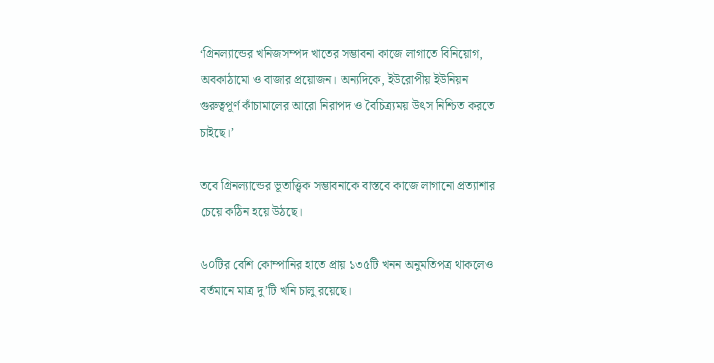‘গ্রিনল্যান্ডের খনিজসম্পদ খাতের সম্ভাবনা কাজে লাগাতে বিনিয়োগ, অবকাঠামো ও বাজার প্রয়োজন। অন্যদিকে, ইউরোপীয় ইউনিয়ন গুরুত্বপূর্ণ কাঁচামালের আরো নিরাপদ ও বৈচিত্র্যময় উৎস নিশ্চিত করতে চাইছে।’

তবে গ্রিনল্যান্ডের ভূতাত্ত্বিক সম্ভাবনাকে বাস্তবে কাজে লাগানো প্রত্যাশার চেয়ে কঠিন হয়ে উঠছে।

৬০টির বেশি কোম্পানির হাতে প্রায় ১৩৫টি খনন অনুমতিপত্র থাকলেও বর্তমানে মাত্র দু’টি খনি চালু রয়েছে।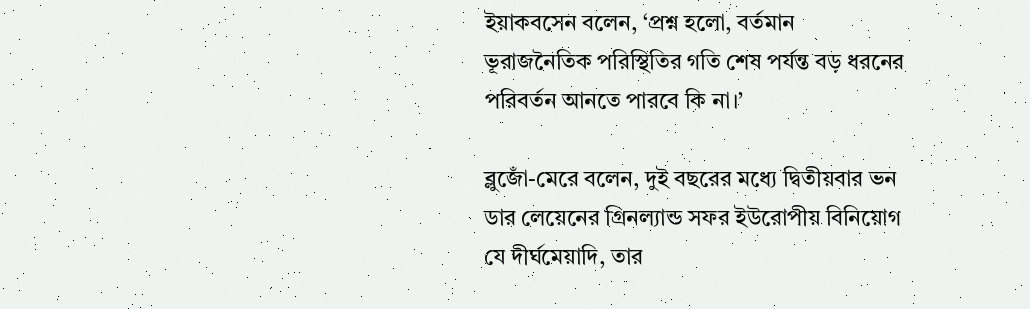ইয়াকবসেন বলেন, ‘প্রশ্ন হলো, বর্তমান ভূরাজনৈতিক পরিস্থিতির গতি শেষ পর্যন্ত বড় ধরনের পরিবর্তন আনতে পারবে কি না।’

ব্লুজোঁ-মেরে বলেন, দুই বছরের মধ্যে দ্বিতীয়বার ভন ডার লেয়েনের গ্রিনল্যান্ড সফর ইউরোপীয় বিনিয়োগ যে দীর্ঘমেয়াদি, তার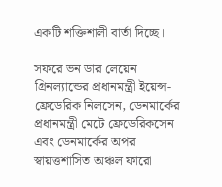একটি শক্তিশালী বার্তা দিচ্ছে।

সফরে ভন ডার লেয়েন গ্রিনল্যান্ডের প্রধানমন্ত্রী ইয়েন্স-ফ্রেডেরিক নিলসেন, ডেনমার্কের প্রধানমন্ত্রী মেটে ফ্রেডেরিকসেন এবং ডেনমার্কের অপর স্বায়ত্তশাসিত অঞ্চল ফারো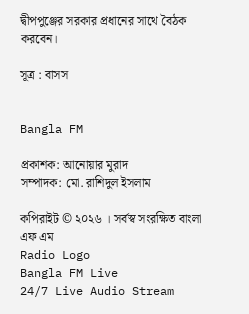দ্বীপপুঞ্জের সরকার প্রধানের সাথে বৈঠক করবেন।

সূত্র : বাসস


Bangla FM

প্রকাশক: আনোয়ার মুরাদ
সম্পাদক: মো. রাশিদুল ইসলাম

কপিরাইট © ২০২৬ । সর্বস্ব সংরক্ষিত বাংলা এফ এম
Radio Logo
Bangla FM Live
24/7 Live Audio Stream